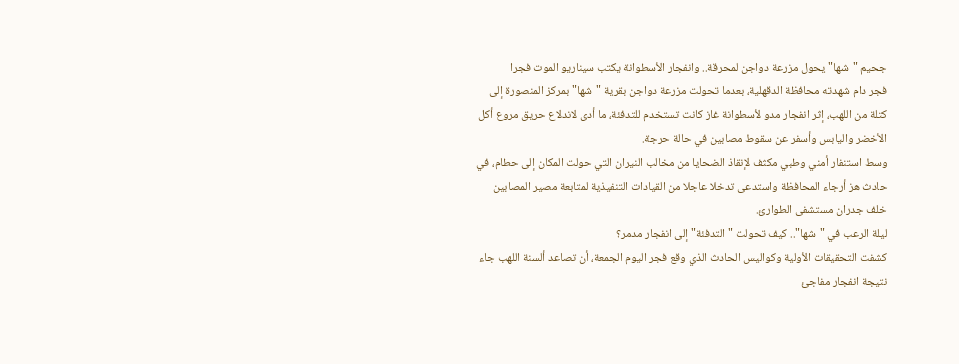جحيم "شها" يحول مزرعة دواجن لمحرقة.. وانفجار الأسطوانة يكتب سيناريو الموت فجرا
فجر دام شهدته محافظة الدقهلية، بعدما تحولت مزرعة دواجن بقرية "شها" بمركز المنصورة إلى كتلة من اللهب، إثر انفجار مدو لأسطوانة غاز كانت تستخدم للتدفئة، ما أدى لاندلاع حريق مروع أكل الأخضر واليابس وأسفر عن سقوط مصابين في حالة حرجة.
وسط استنفار أمني وطبي مكثف لإنقاذ الضحايا من مخالب النيران التي حولت المكان إلى حطام، في حادث هز أرجاء المحافظة واستدعى تدخلا عاجلا من القيادات التنفيذية لمتابعة مصير المصابين خلف جدران مستشفى الطوارئ.
ليلة الرعب في "شها".. كيف تحولت "التدفئة" إلى انفجار مدمر؟
كشفت التحقيقات الأولية وكواليس الحادث الذي وقع فجر اليوم الجمعة، أن تصاعد ألسنة اللهب جاء نتيجة انفجار مفاجئ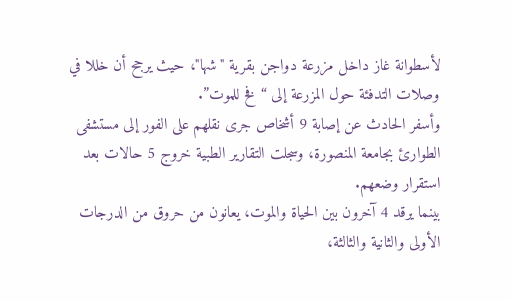لأسطوانة غاز داخل مزرعة دواجن بقرية "شها"، حيث يرجح أن خللا في وصلات التدفئة حول المزرعة إلى “فخ للموت”.
وأسفر الحادث عن إصابة 9 أشخاص جرى نقلهم على الفور إلى مستشفى الطوارئ بجامعة المنصورة، وسجلت التقارير الطبية خروج 5 حالات بعد استقرار وضعهم.
بينما يرقد 4 آخرون بين الحياة والموت، يعانون من حروق من الدرجات الأولى والثانية والثالثة،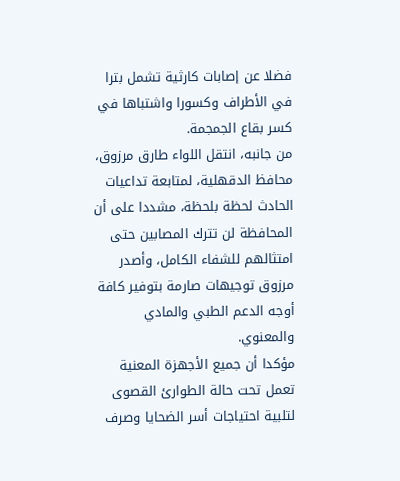فضلا عن إصابات كارثية تشمل بترا في الأطراف وكسورا واشتباها في كسر بقاع الجمجمة.
من جانبه، انتقل اللواء طارق مرزوق، محافظ الدقهلية، لمتابعة تداعيات الحادث لحظة بلحظة، مشددا على أن المحافظة لن تترك المصابين حتى امتثالهم للشفاء الكامل، وأصدر مرزوق توجيهات صارمة بتوفير كافة أوجه الدعم الطبي والمادي والمعنوي.
مؤكدا أن جميع الأجهزة المعنية تعمل تحت حالة الطوارئ القصوى لتلبية احتياجات أسر الضحايا وصرف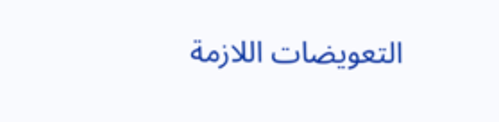التعويضات اللازمة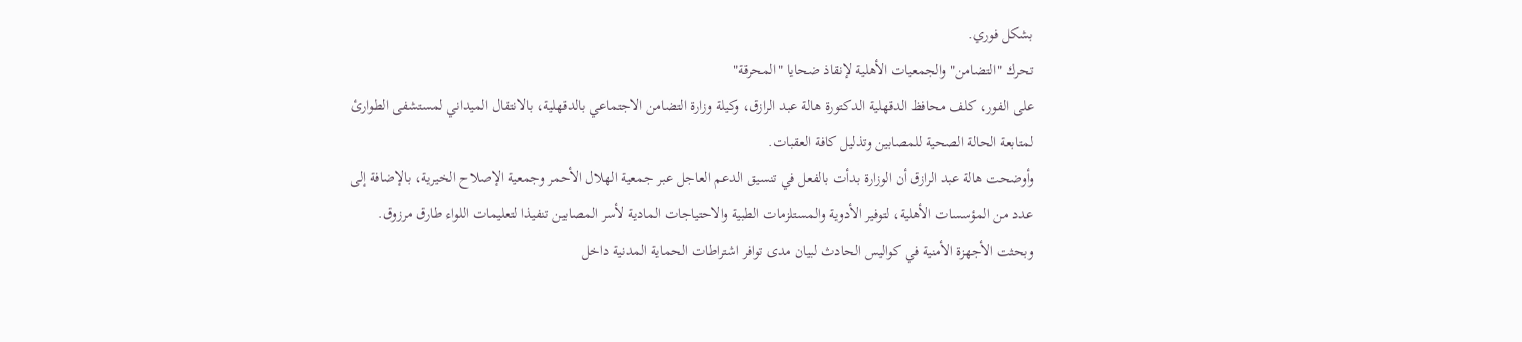بشكل فوري.
تحرك "التضامن" والجمعيات الأهلية لإنقاذ ضحايا "المحرقة"
على الفور، كلف محافظ الدقهلية الدكتورة هالة عبد الرازق، وكيلة وزارة التضامن الاجتماعي بالدقهلية، بالانتقال الميداني لمستشفى الطوارئ لمتابعة الحالة الصحية للمصابين وتذليل كافة العقبات.
وأوضحت هالة عبد الرازق أن الوزارة بدأت بالفعل في تنسيق الدعم العاجل عبر جمعية الهلال الأحمر وجمعية الإصلاح الخيرية، بالإضافة إلى عدد من المؤسسات الأهلية، لتوفير الأدوية والمستلزمات الطبية والاحتياجات المادية لأسر المصابين تنفيذا لتعليمات اللواء طارق مرزوق.
وبحثت الأجهزة الأمنية في كواليس الحادث لبيان مدى توافر اشتراطات الحماية المدنية داخل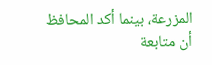المزرعة، بينما أكد المحافظ أن متابعة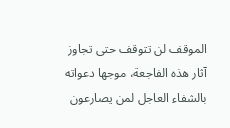الموقف لن تتوقف حتى تجاوز آثار هذه الفاجعة، موجها دعواته بالشفاء العاجل لمن يصارعون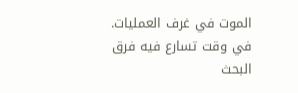الموت في غرف العمليات.
في وقت تسارع فيه فرق البحث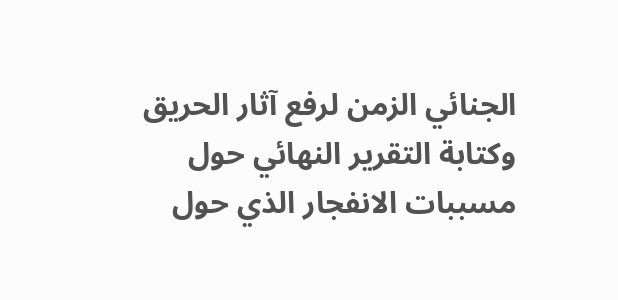الجنائي الزمن لرفع آثار الحريق وكتابة التقرير النهائي حول مسببات الانفجار الذي حول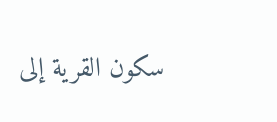سكون القرية إلى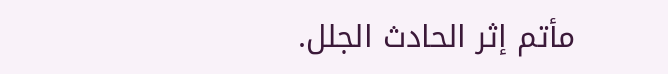مأتم إثر الحادث الجلل.